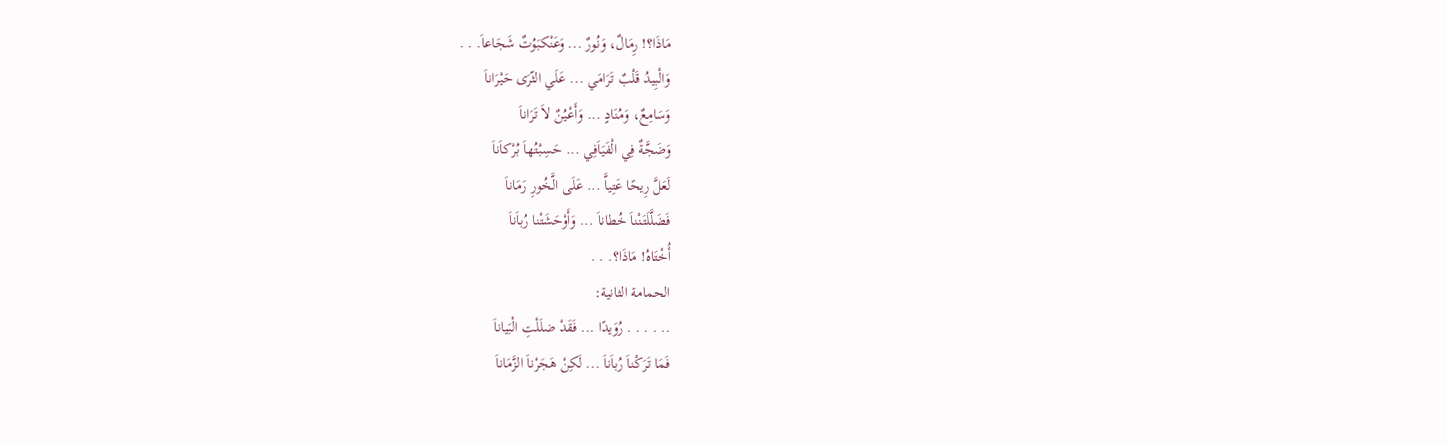مَاذَا؟! رِمَالٌ، وَنُورٌ ... وَعَنْكبَوُتٌ شَجَاعاَ. . .
وَالْبِيدُ قَلْبٌ تَرَامَي ... عَلَي الثّرَى حَيْرَاناَ
وَسَامِعٌ، وَمُنَادٍ ... وَأَعْيُنٌ لاَ تَرَاناَ
وَضَجَّةٌ فِي الْفَيَاَفِي ... حَسِبْتُهاَ بُرْكاَناَ
لَعَلَّ رِيحًا عَتِياَّ ... عَلَى الَّخُورِ رَمَاناَ
فَضَلَّلَتَنْناَ خُطاناَ ... وَأَوْحَشَتْنا رُباَناَ
أُخْتَاهُ! مَاذَا؟. . .
الحمامة الثانية:
.. . . . . رُوَيدًا ... فَقَدْ ضلَلْتِ الْبَياناَ
فَمَا تَرَكْناَ رُباَناَ ... لَكِنْ هَجَرْناَ الزَّمَاناَ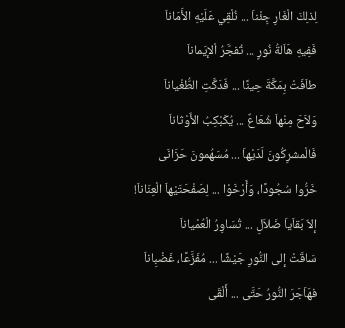لِذلِكَ الْغَارِ جِئْناَ ... نُلْقِي عَلَيْهِ الأَمَاناَ
فَفِيهِ هَاَلةُ نُورٍ ... تُفجَّرُ اْلإيَماناَ
طاَفَتْ بِمَكَّةَ حِينًا ... فّدَكَّتِ الطُّغْياناَ
وَلاَحَ مِنْهاَ شُعَاعٌ ... يُكَبْكِبُ الأّوْثاناَ
فَالْمشرِكُونَ لَدَيْهاَ ... مُسَهُمونَ حَزَانَى
خَرُّوا سُجُودًا، وَأَرْخَوْا ... لِصَفْحَتَيْهاَ الْعِنَاناَ!
إلاّ بَقاَياَ ضَلاَلِ ... تُسَاوِرُ الْعُمْياناَ
سَاقَتْ إلى النُّورِ جَيْشًا ... مُفَزَّعًا، غَضْبِاناَ
فهَاَجَرَ النُّورُ حَتَّى ... أَلْقَى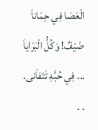الْعَصَا فِي حِمَاناَ
ضَيْفٌ! وَكُلُّ الْبَرَاياَ ... فِي حُبَّهِ تَتَفاَنى. . .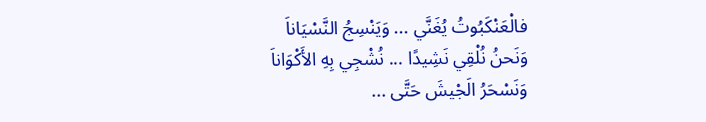فالْعَنْكَبُوتُ يُغَنَّي ... وَيَنْسِجُ النَّسْيَاناَ
وَنَحنُ نُلْقِي نَشِيدًا ... نُشْجِي بِهِ الأَكْوَاناَ
وَنَسْحَرُ الَجْيشَ حَتَّى ...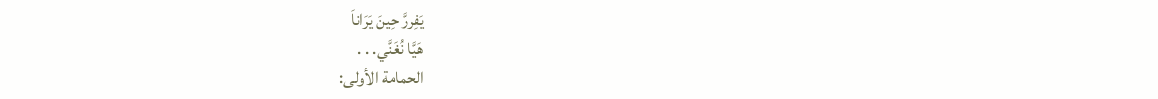يَفِررَّ حِينَ يَرَاناَ
هَيَّا نُغَنَّي. . .
الحمامة الأولى: